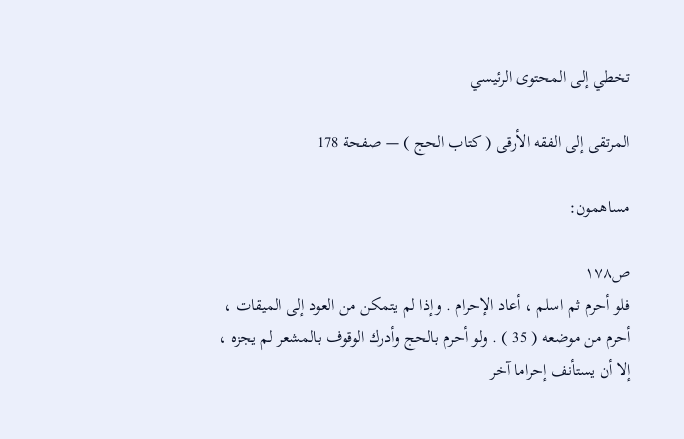تخطي إلى المحتوى الرئيسي

المرتقى إلى الفقه الأرقى ( كتاب الحج ) — صفحة 178

مساهمون:

ص١٧٨
فلو أحرم ثم اسلم ، أعاد الإحرام . وإذا لم يتمكن من العود إلى الميقات ، أحرم من موضعه ( 35 ) . ولو أحرم بالحج وأدرك الوقوف بالمشعر لم يجزه ، إلا أن يستأنف إحراما آخر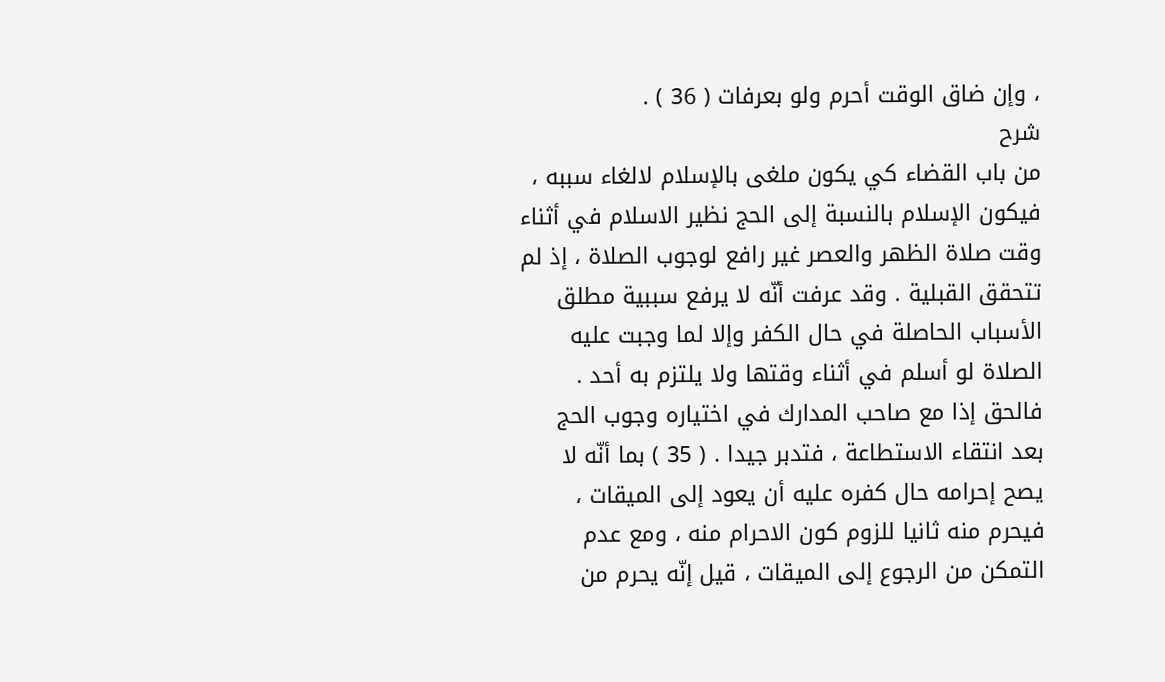، وإن ضاق الوقت أحرم ولو بعرفات ( 36 ) .
شرح
من باب القضاء كي يكون ملغى بالإسلام لالغاء سببه ، فيكون الإسلام بالنسبة إلى الحج نظير الاسلام في أثناء وقت صلاة الظهر والعصر غير رافع لوجوب الصلاة ، إذ لم تتحقق القبلية . وقد عرفت أنّه لا يرفع سببية مطلق الأسباب الحاصلة في حال الكفر وإلا لما وجبت عليه الصلاة لو أسلم في أثناء وقتها ولا يلتزم به أحد . فالحق إذا مع صاحب المدارك في اختياره وجوب الحج بعد انتقاء الاستطاعة ، فتدبر جيدا . ( 35 ) بما أنّه لا يصح إحرامه حال كفره عليه أن يعود إلى الميقات ، فيحرم منه ثانيا للزوم كون الاحرام منه ، ومع عدم التمكن من الرجوع إلى الميقات ، قيل إنّه يحرم من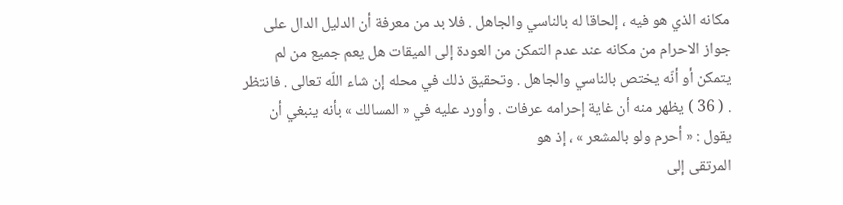مكانه الذي هو فيه ، إلحاقا له بالناسي والجاهل . فلا بد من معرفة أن الدليل الدال على جواز الاحرام من مكانه عند عدم التمكن من العودة إلى الميقات هل يعم جميع من لم يتمكن أو أنّه يختص بالناسي والجاهل . وتحقيق ذلك في محله إن شاء اللّه تعالى . فانتظر . ( 36 ) يظهر منه أن غاية إحرامه عرفات . وأورد عليه في « المسالك » بأنه ينبغي أن يقول : « أحرم ولو بالمشعر » ، إذ هو
المرتقى إلى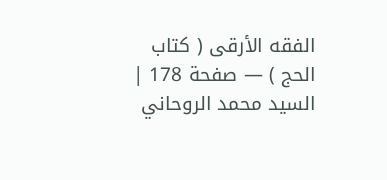الفقه الأرقى ( كتاب الحج ) — صفحة 178 | السيد محمد الروحاني